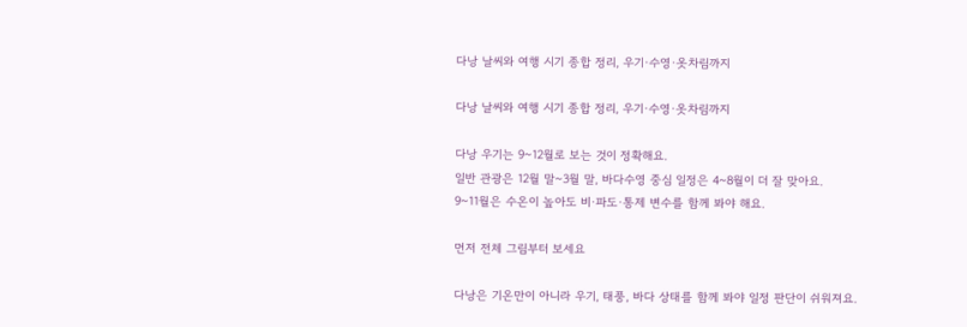다낭 날씨와 여행 시기 종합 정리, 우기·수영·옷차림까지

다낭 날씨와 여행 시기 종합 정리, 우기·수영·옷차림까지

다낭 우기는 9~12월로 보는 것이 정확해요.
일반 관광은 12월 말~3월 말, 바다수영 중심 일정은 4~8월이 더 잘 맞아요.
9~11월은 수온이 높아도 비·파도·통제 변수를 함께 봐야 해요.

먼저 전체 그림부터 보세요

다낭은 기온만이 아니라 우기, 태풍, 바다 상태를 함께 봐야 일정 판단이 쉬워져요.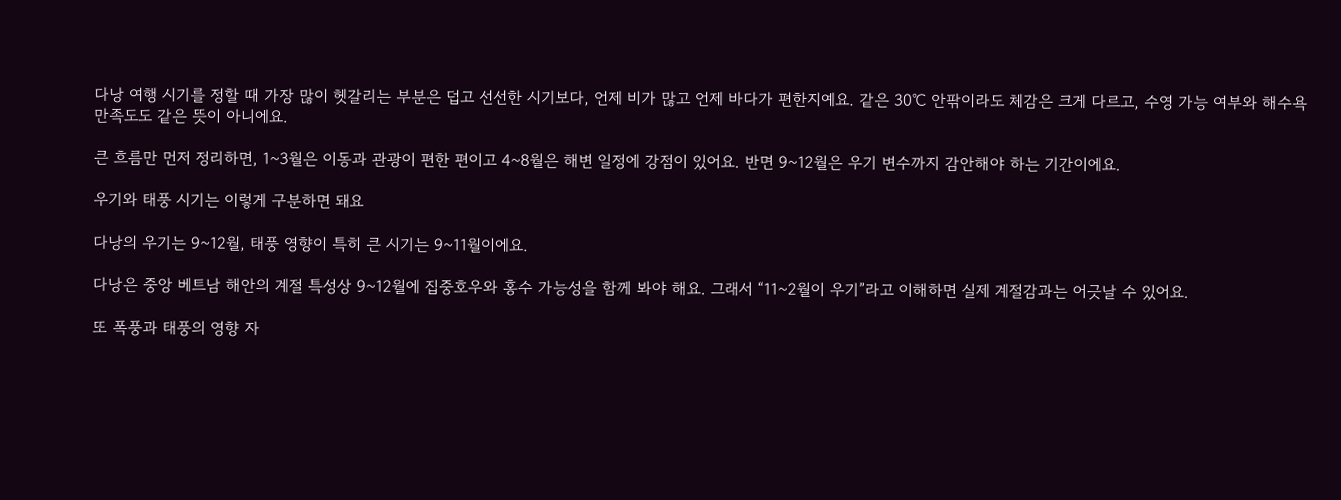다낭 여행 시기를 정할 때 가장 많이 헷갈리는 부분은 덥고 선선한 시기보다, 언제 비가 많고 언제 바다가 편한지예요. 같은 30℃ 안팎이라도 체감은 크게 다르고, 수영 가능 여부와 해수욕 만족도도 같은 뜻이 아니에요.

큰 흐름만 먼저 정리하면, 1~3월은 이동과 관광이 편한 편이고 4~8월은 해변 일정에 강점이 있어요. 반면 9~12월은 우기 변수까지 감안해야 하는 기간이에요.

우기와 태풍 시기는 이렇게 구분하면 돼요

다낭의 우기는 9~12월, 태풍 영향이 특히 큰 시기는 9~11월이에요.

다낭은 중앙 베트남 해안의 계절 특성상 9~12월에 집중호우와 홍수 가능성을 함께 봐야 해요. 그래서 “11~2월이 우기”라고 이해하면 실제 계절감과는 어긋날 수 있어요.

또 폭풍과 태풍의 영향 자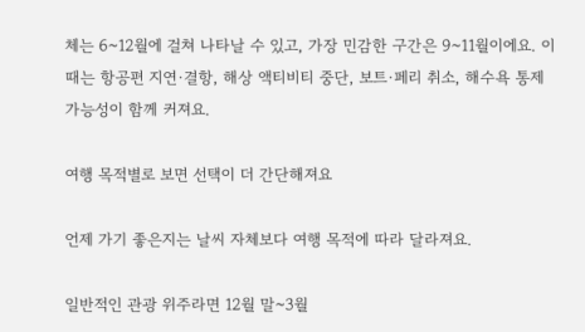체는 6~12월에 걸쳐 나타날 수 있고, 가장 민감한 구간은 9~11월이에요. 이때는 항공편 지연·결항, 해상 액티비티 중단, 보트·페리 취소, 해수욕 통제 가능성이 함께 커져요.

여행 목적별로 보면 선택이 더 간단해져요

언제 가기 좋은지는 날씨 자체보다 여행 목적에 따라 달라져요.

일반적인 관광 위주라면 12월 말~3월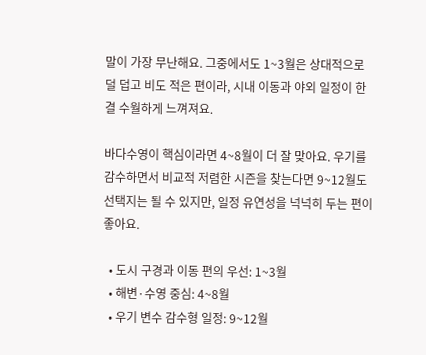말이 가장 무난해요. 그중에서도 1~3월은 상대적으로 덜 덥고 비도 적은 편이라, 시내 이동과 야외 일정이 한결 수월하게 느껴져요.

바다수영이 핵심이라면 4~8월이 더 잘 맞아요. 우기를 감수하면서 비교적 저렴한 시즌을 찾는다면 9~12월도 선택지는 될 수 있지만, 일정 유연성을 넉넉히 두는 편이 좋아요.

  • 도시 구경과 이동 편의 우선: 1~3월
  • 해변·수영 중심: 4~8월
  • 우기 변수 감수형 일정: 9~12월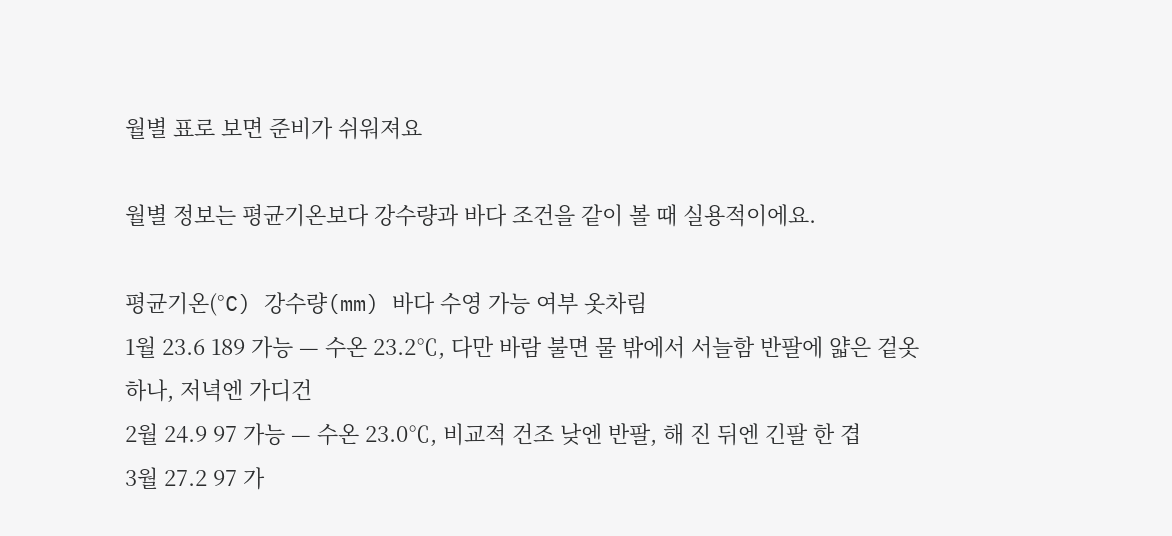월별 표로 보면 준비가 쉬워져요

월별 정보는 평균기온보다 강수량과 바다 조건을 같이 볼 때 실용적이에요.

평균기온(°C) 강수량(mm) 바다 수영 가능 여부 옷차림
1월 23.6 189 가능 — 수온 23.2℃, 다만 바람 불면 물 밖에서 서늘함 반팔에 얇은 겉옷 하나, 저녁엔 가디건
2월 24.9 97 가능 — 수온 23.0℃, 비교적 건조 낮엔 반팔, 해 진 뒤엔 긴팔 한 겹
3월 27.2 97 가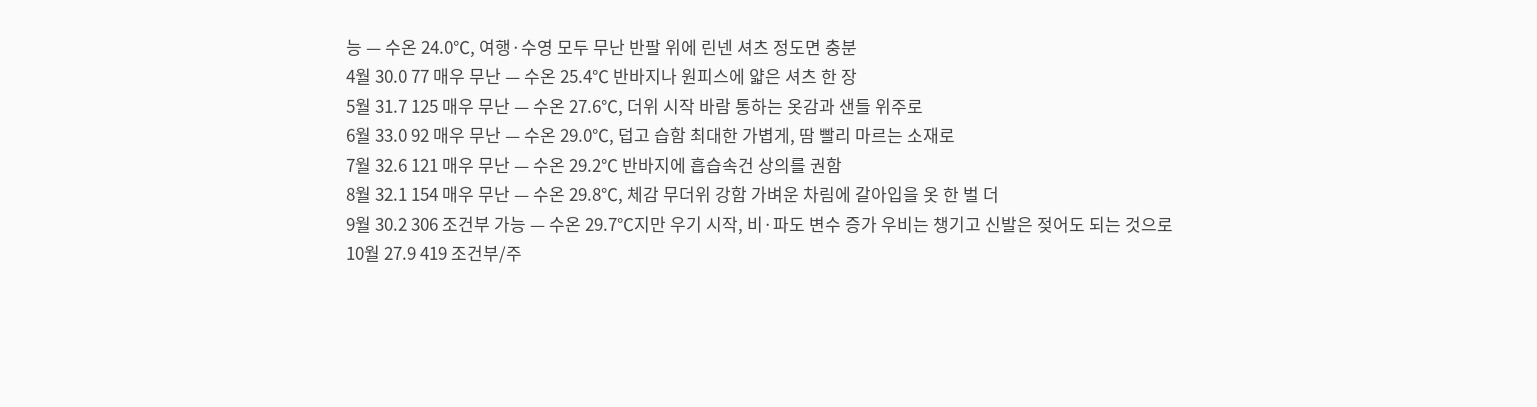능 — 수온 24.0℃, 여행·수영 모두 무난 반팔 위에 린넨 셔츠 정도면 충분
4월 30.0 77 매우 무난 — 수온 25.4℃ 반바지나 원피스에 얇은 셔츠 한 장
5월 31.7 125 매우 무난 — 수온 27.6℃, 더위 시작 바람 통하는 옷감과 샌들 위주로
6월 33.0 92 매우 무난 — 수온 29.0℃, 덥고 습함 최대한 가볍게, 땀 빨리 마르는 소재로
7월 32.6 121 매우 무난 — 수온 29.2℃ 반바지에 흡습속건 상의를 권함
8월 32.1 154 매우 무난 — 수온 29.8℃, 체감 무더위 강함 가벼운 차림에 갈아입을 옷 한 벌 더
9월 30.2 306 조건부 가능 — 수온 29.7℃지만 우기 시작, 비·파도 변수 증가 우비는 챙기고 신발은 젖어도 되는 것으로
10월 27.9 419 조건부/주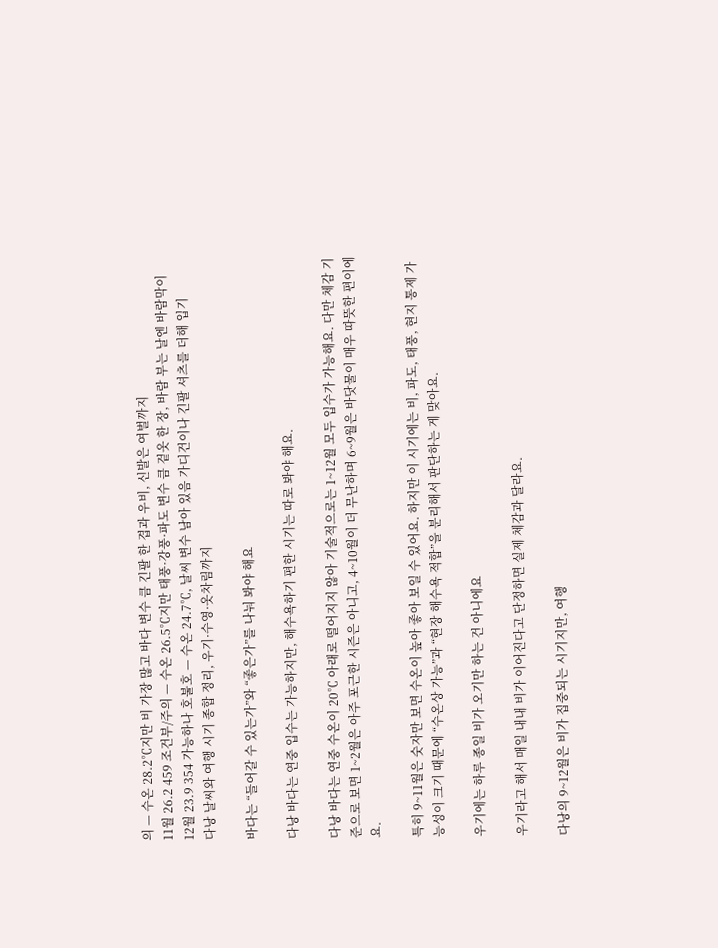의 — 수온 28.2℃지만 비 가장 많고 바다 변수 큼 긴팔 한 겹과 우비, 신발은 여벌까지
11월 26.2 459 조건부/주의 — 수온 26.5℃지만 태풍·강풍·파도 변수 큼 겉옷 한 장, 바람 부는 날엔 바람막이
12월 23.9 354 가능하나 호불호 — 수온 24.7℃, 날씨 변수 남아 있음 가디건이나 긴팔 셔츠를 더해 입기
다낭 날씨와 여행 시기 종합 정리, 우기·수영·옷차림까지

바다는 “들어갈 수 있는가”와 “좋은가”를 나눠 봐야 해요

다낭 바다는 연중 입수는 가능하지만, 해수욕하기 편한 시기는 따로 봐야 해요.

다낭 바다는 연중 수온이 20℃ 아래로 떨어지지 않아 기술적으로는 1~12월 모두 입수가 가능해요. 다만 체감 기준으로 보면 1~2월은 아주 포근한 시즌은 아니고, 4~10월이 더 무난하며 6~9월은 바닷물이 매우 따뜻한 편이에요.

특히 9~11월은 숫자만 보면 수온이 높아 좋아 보일 수 있어요. 하지만 이 시기에는 비, 파도, 태풍, 현지 통제 가능성이 크기 때문에 “수온상 가능”과 “현장 해수욕 적합”을 분리해서 판단하는 게 맞아요.

우기에는 하루 종일 비가 오기만 하는 건 아니에요

우기라고 해서 매일 내내 비가 이어진다고 단정하면 실제 체감과 달라요.

다낭의 9~12월은 비가 집중되는 시기지만, 여행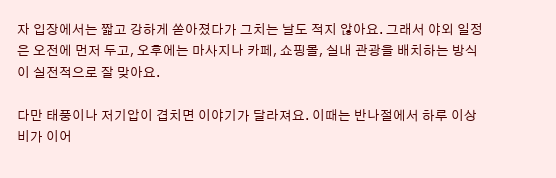자 입장에서는 짧고 강하게 쏟아졌다가 그치는 날도 적지 않아요. 그래서 야외 일정은 오전에 먼저 두고, 오후에는 마사지나 카페, 쇼핑몰, 실내 관광을 배치하는 방식이 실전적으로 잘 맞아요.

다만 태풍이나 저기압이 겹치면 이야기가 달라져요. 이때는 반나절에서 하루 이상 비가 이어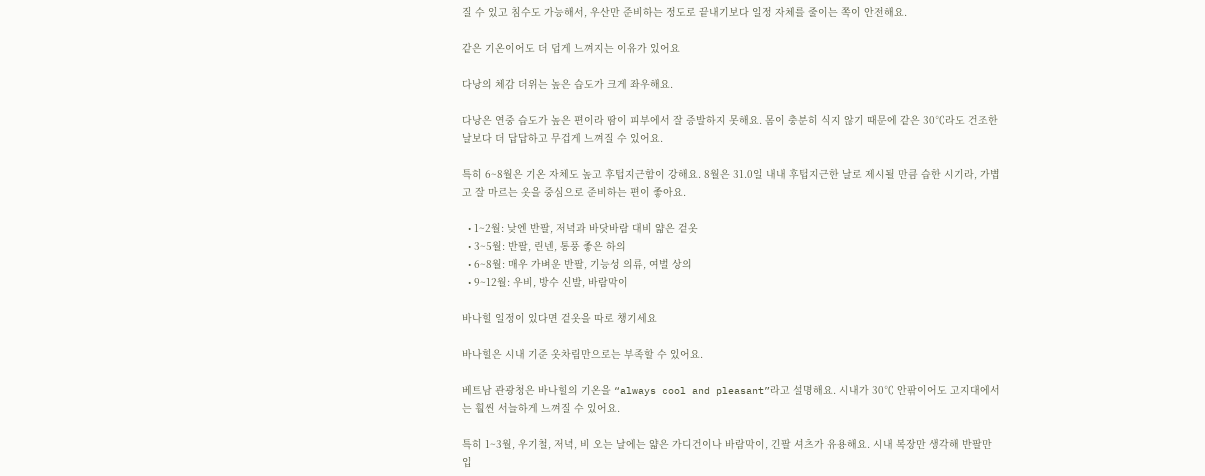질 수 있고 침수도 가능해서, 우산만 준비하는 정도로 끝내기보다 일정 자체를 줄이는 쪽이 안전해요.

같은 기온이어도 더 덥게 느껴지는 이유가 있어요

다낭의 체감 더위는 높은 습도가 크게 좌우해요.

다낭은 연중 습도가 높은 편이라 땀이 피부에서 잘 증발하지 못해요. 몸이 충분히 식지 않기 때문에 같은 30℃라도 건조한 날보다 더 답답하고 무겁게 느껴질 수 있어요.

특히 6~8월은 기온 자체도 높고 후텁지근함이 강해요. 8월은 31.0일 내내 후텁지근한 날로 제시될 만큼 습한 시기라, 가볍고 잘 마르는 옷을 중심으로 준비하는 편이 좋아요.

  • 1~2월: 낮엔 반팔, 저녁과 바닷바람 대비 얇은 겉옷
  • 3~5월: 반팔, 린넨, 통풍 좋은 하의
  • 6~8월: 매우 가벼운 반팔, 기능성 의류, 여벌 상의
  • 9~12월: 우비, 방수 신발, 바람막이

바나힐 일정이 있다면 겉옷을 따로 챙기세요

바나힐은 시내 기준 옷차림만으로는 부족할 수 있어요.

베트남 관광청은 바나힐의 기온을 “always cool and pleasant”라고 설명해요. 시내가 30℃ 안팎이어도 고지대에서는 훨씬 서늘하게 느껴질 수 있어요.

특히 1~3월, 우기철, 저녁, 비 오는 날에는 얇은 가디건이나 바람막이, 긴팔 셔츠가 유용해요. 시내 복장만 생각해 반팔만 입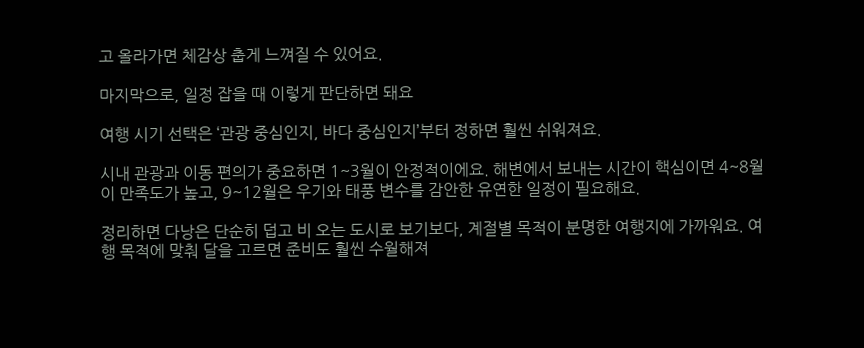고 올라가면 체감상 춥게 느껴질 수 있어요.

마지막으로, 일정 잡을 때 이렇게 판단하면 돼요

여행 시기 선택은 ‘관광 중심인지, 바다 중심인지’부터 정하면 훨씬 쉬워져요.

시내 관광과 이동 편의가 중요하면 1~3월이 안정적이에요. 해변에서 보내는 시간이 핵심이면 4~8월이 만족도가 높고, 9~12월은 우기와 태풍 변수를 감안한 유연한 일정이 필요해요.

정리하면 다낭은 단순히 덥고 비 오는 도시로 보기보다, 계절별 목적이 분명한 여행지에 가까워요. 여행 목적에 맞춰 달을 고르면 준비도 훨씬 수월해져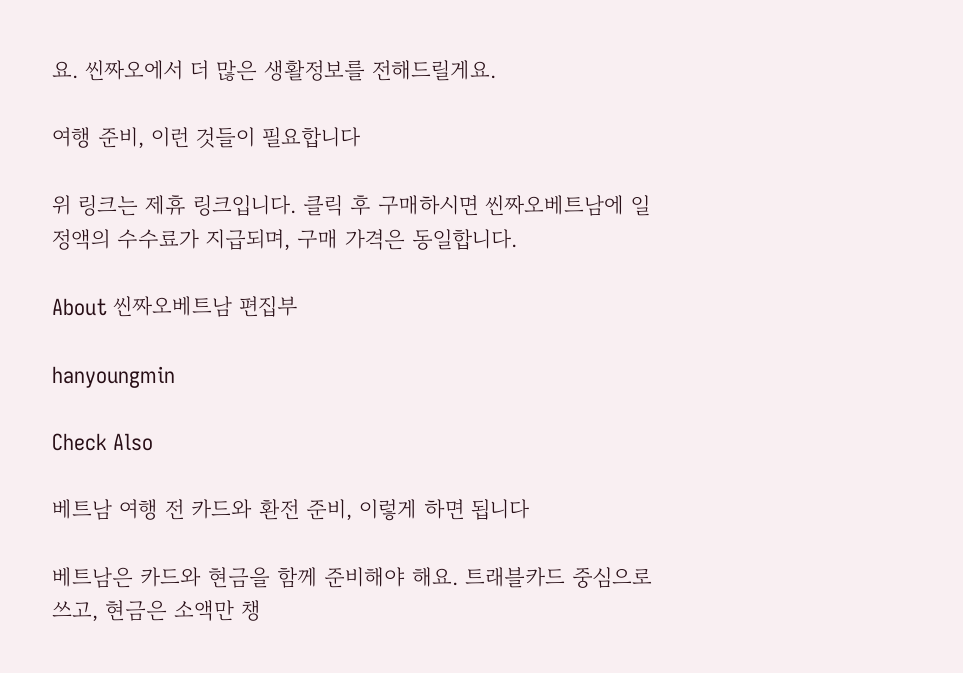요. 씬짜오에서 더 많은 생활정보를 전해드릴게요.

여행 준비, 이런 것들이 필요합니다

위 링크는 제휴 링크입니다. 클릭 후 구매하시면 씬짜오베트남에 일정액의 수수료가 지급되며, 구매 가격은 동일합니다.

About 씬짜오베트남 편집부

hanyoungmin

Check Also

베트남 여행 전 카드와 환전 준비, 이렇게 하면 됩니다

베트남은 카드와 현금을 함께 준비해야 해요. 트래블카드 중심으로 쓰고, 현금은 소액만 챙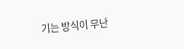기는 방식이 무난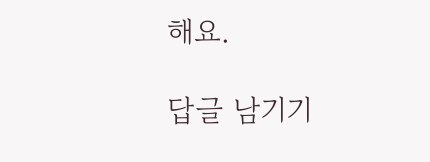해요.

답글 남기기